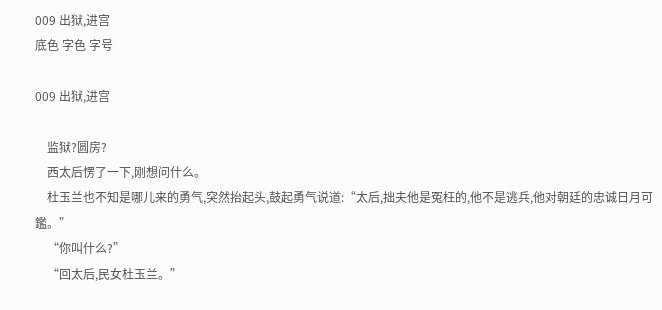009 出狱,进宫
底色 字色 字号

009 出狱,进宫

    监狱?圆房?
    西太后愣了一下,刚想问什么。
    杜玉兰也不知是哪儿来的勇气,突然抬起头,鼓起勇气说道:“太后,拙夫他是冤枉的,他不是逃兵,他对朝廷的忠诚日月可鑑。”
    “你叫什么?”
    “回太后,民女杜玉兰。”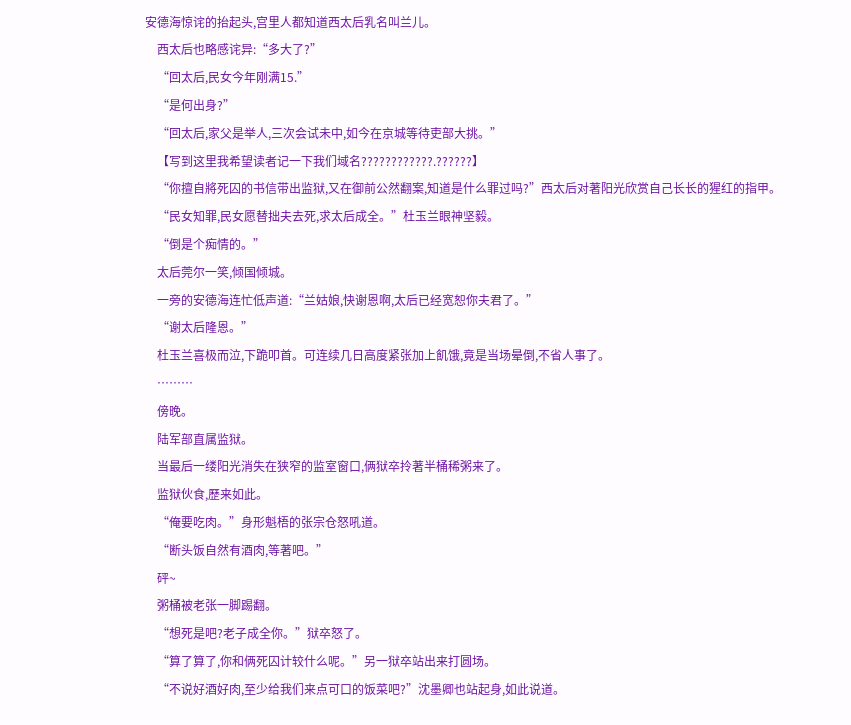安德海惊诧的抬起头,宫里人都知道西太后乳名叫兰儿。
    西太后也略感诧异:“多大了?”
    “回太后,民女今年刚满15.”
    “是何出身?”
    “回太后,家父是举人,三次会试未中,如今在京城等待吏部大挑。”
    【写到这里我希望读者记一下我们域名????????????.??????】
    “你擅自將死囚的书信带出监狱,又在御前公然翻案,知道是什么罪过吗?”西太后对著阳光欣赏自己长长的猩红的指甲。
    “民女知罪,民女愿替拙夫去死,求太后成全。”杜玉兰眼神坚毅。
    “倒是个痴情的。”
    太后莞尔一笑,倾国倾城。
    一旁的安德海连忙低声道:“兰姑娘,快谢恩啊,太后已经宽恕你夫君了。”
    “谢太后隆恩。”
    杜玉兰喜极而泣,下跪叩首。可连续几日高度紧张加上飢饿,竟是当场晕倒,不省人事了。
    ………
    傍晚。
    陆军部直属监狱。
    当最后一缕阳光消失在狭窄的监室窗口,俩狱卒拎著半桶稀粥来了。
    监狱伙食,歷来如此。
    “俺要吃肉。”身形魁梧的张宗仓怒吼道。
    “断头饭自然有酒肉,等著吧。”
    砰~
    粥桶被老张一脚踢翻。
    “想死是吧?老子成全你。”狱卒怒了。
    “算了算了,你和俩死囚计较什么呢。”另一狱卒站出来打圆场。
    “不说好酒好肉,至少给我们来点可口的饭菜吧?”沈墨卿也站起身,如此说道。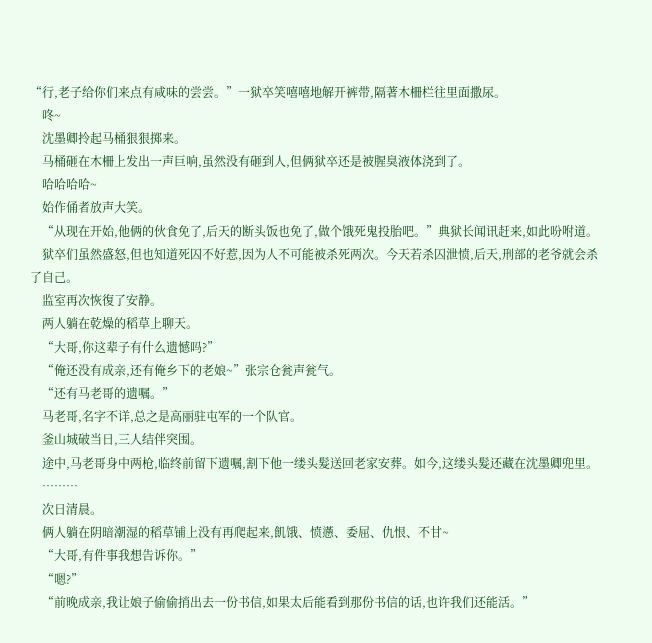“行,老子给你们来点有咸味的尝尝。”一狱卒笑嘻嘻地解开裤带,隔著木柵栏往里面撒尿。
    咚~
    沈墨卿拎起马桶狠狠掷来。
    马桶砸在木柵上发出一声巨响,虽然没有砸到人,但俩狱卒还是被腥臭液体浇到了。
    哈哈哈哈~
    始作俑者放声大笑。
    “从现在开始,他俩的伙食免了,后天的断头饭也免了,做个饿死鬼投胎吧。”典狱长闻讯赶来,如此吩咐道。
    狱卒们虽然盛怒,但也知道死囚不好惹,因为人不可能被杀死两次。今天若杀囚泄愤,后天,刑部的老爷就会杀了自己。
    监室再次恢復了安静。
    两人躺在乾燥的稻草上聊天。
    “大哥,你这辈子有什么遗憾吗?”
    “俺还没有成亲,还有俺乡下的老娘~”张宗仓瓮声瓮气。
    “还有马老哥的遗嘱。”
    马老哥,名字不详,总之是高丽驻屯军的一个队官。
    釜山城破当日,三人结伴突围。
    途中,马老哥身中两枪,临终前留下遗嘱,割下他一缕头髮送回老家安葬。如今,这缕头髮还藏在沈墨卿兜里。
    ………
    次日清晨。
    俩人躺在阴暗潮湿的稻草铺上没有再爬起来,飢饿、愤懣、委屈、仇恨、不甘~
    “大哥,有件事我想告诉你。”
    “嗯?”
    “前晚成亲,我让娘子偷偷捎出去一份书信,如果太后能看到那份书信的话,也许我们还能活。”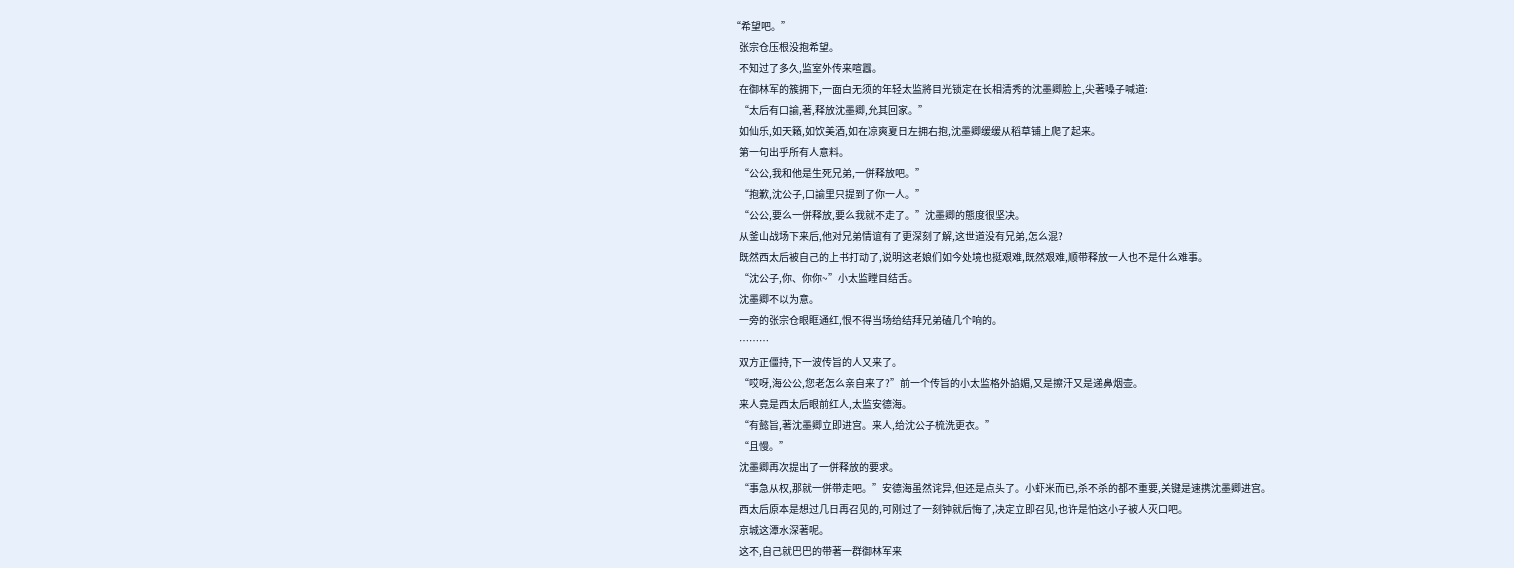“希望吧。”
    张宗仓压根没抱希望。
    不知过了多久,监室外传来喧囂。
    在御林军的簇拥下,一面白无须的年轻太监將目光锁定在长相清秀的沈墨卿脸上,尖著嗓子喊道:
    “太后有口諭,著,释放沈墨卿,允其回家。”
    如仙乐,如天籟,如饮美酒,如在凉爽夏日左拥右抱,沈墨卿缓缓从稻草铺上爬了起来。
    第一句出乎所有人意料。
    “公公,我和他是生死兄弟,一併释放吧。”
    “抱歉,沈公子,口諭里只提到了你一人。”
    “公公,要么一併释放,要么我就不走了。”沈墨卿的態度很坚决。
    从釜山战场下来后,他对兄弟情谊有了更深刻了解,这世道没有兄弟,怎么混?
    既然西太后被自己的上书打动了,说明这老娘们如今处境也挺艰难,既然艰难,顺带释放一人也不是什么难事。
    “沈公子,你、你你~”小太监瞠目结舌。
    沈墨卿不以为意。
    一旁的张宗仓眼眶通红,恨不得当场给结拜兄弟磕几个响的。
    ………
    双方正僵持,下一波传旨的人又来了。
    “哎呀,海公公,您老怎么亲自来了?”前一个传旨的小太监格外諂媚,又是擦汗又是递鼻烟壶。
    来人竟是西太后眼前红人,太监安德海。
    “有懿旨,著沈墨卿立即进宫。来人,给沈公子梳洗更衣。”
    “且慢。”
    沈墨卿再次提出了一併释放的要求。
    “事急从权,那就一併带走吧。”安德海虽然诧异,但还是点头了。小虾米而已,杀不杀的都不重要,关键是速携沈墨卿进宫。
    西太后原本是想过几日再召见的,可刚过了一刻钟就后悔了,决定立即召见,也许是怕这小子被人灭口吧。
    京城这潭水深著呢。
    这不,自己就巴巴的带著一群御林军来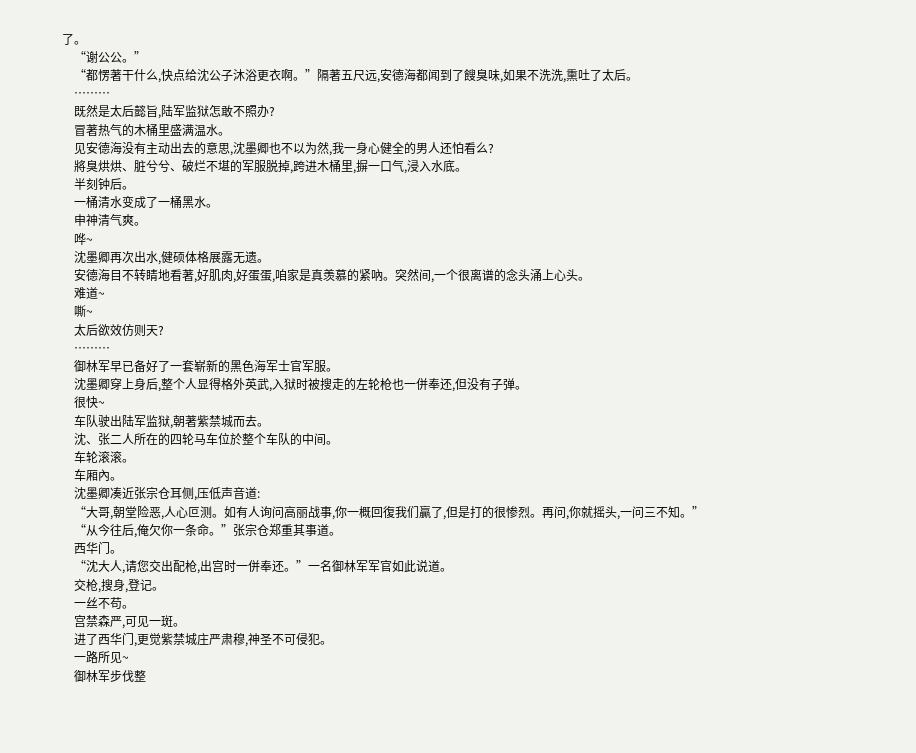了。
    “谢公公。”
    “都愣著干什么,快点给沈公子沐浴更衣啊。”隔著五尺远,安德海都闻到了餿臭味,如果不洗洗,熏吐了太后。
    ………
    既然是太后懿旨,陆军监狱怎敢不照办?
    冒著热气的木桶里盛满温水。
    见安德海没有主动出去的意思,沈墨卿也不以为然,我一身心健全的男人还怕看么?
    將臭烘烘、脏兮兮、破烂不堪的军服脱掉,跨进木桶里,摒一口气,浸入水底。
    半刻钟后。
    一桶清水变成了一桶黑水。
    申神清气爽。
    哗~
    沈墨卿再次出水,健硕体格展露无遗。
    安德海目不转睛地看著,好肌肉,好蛋蛋,咱家是真羡慕的紧吶。突然间,一个很离谱的念头涌上心头。
    难道~
    嘶~
    太后欲效仿则天?
    ………
    御林军早已备好了一套崭新的黑色海军士官军服。
    沈墨卿穿上身后,整个人显得格外英武,入狱时被搜走的左轮枪也一併奉还,但没有子弹。
    很快~
    车队驶出陆军监狱,朝著紫禁城而去。
    沈、张二人所在的四轮马车位於整个车队的中间。
    车轮滚滚。
    车厢內。
    沈墨卿凑近张宗仓耳侧,压低声音道:
    “大哥,朝堂险恶,人心叵测。如有人询问高丽战事,你一概回復我们贏了,但是打的很惨烈。再问,你就摇头,一问三不知。”
    “从今往后,俺欠你一条命。”张宗仓郑重其事道。
    西华门。
    “沈大人,请您交出配枪,出宫时一併奉还。”一名御林军军官如此说道。
    交枪,搜身,登记。
    一丝不苟。
    宫禁森严,可见一斑。
    进了西华门,更觉紫禁城庄严肃穆,神圣不可侵犯。
    一路所见~
    御林军步伐整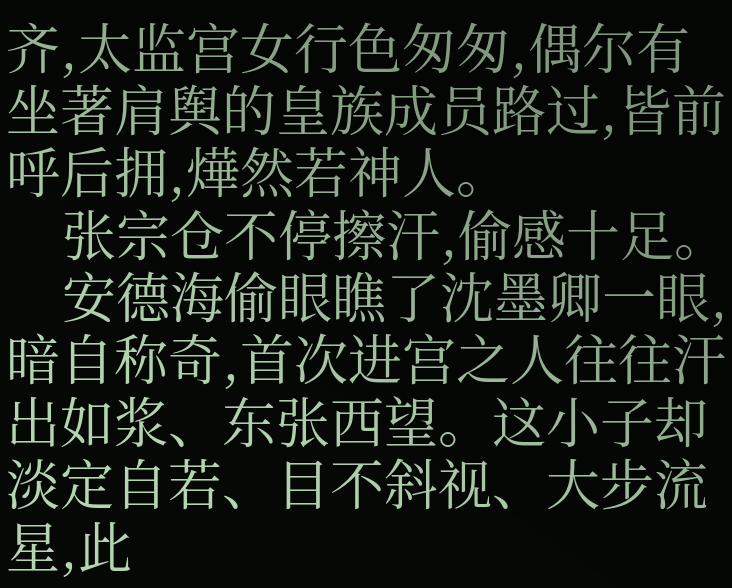齐,太监宫女行色匆匆,偶尔有坐著肩舆的皇族成员路过,皆前呼后拥,燁然若神人。
    张宗仓不停擦汗,偷感十足。
    安德海偷眼瞧了沈墨卿一眼,暗自称奇,首次进宫之人往往汗出如浆、东张西望。这小子却淡定自若、目不斜视、大步流星,此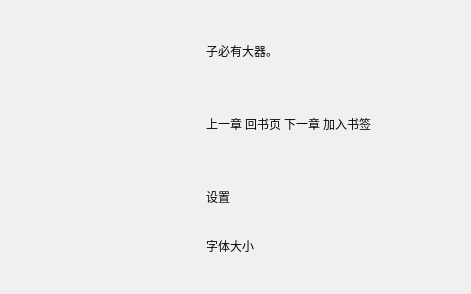子必有大器。


上一章 回书页 下一章 加入书签


设置

字体大小